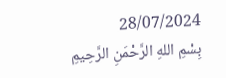28/07/2024
بِسْمِ اللهِ الرَّحْمَنِ الرَّحِيمِ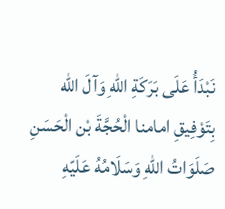نَبْدَأُ عَلَى بَرَكَةِ اللهِ وَآلَ الله
بِتَوْفِيقِ امامنا الْحُجَّةَ بْن الْحَسَنِ صَلَوَاتُ اللّٰهِ وَسَلَامُهُ عَلَيّهِ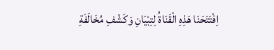اِفْتَتَحَنَا هَذِهِ الْقَنَاةُ لِتِبْيَانِ وَكَشْفِ مُخَالَفَةِ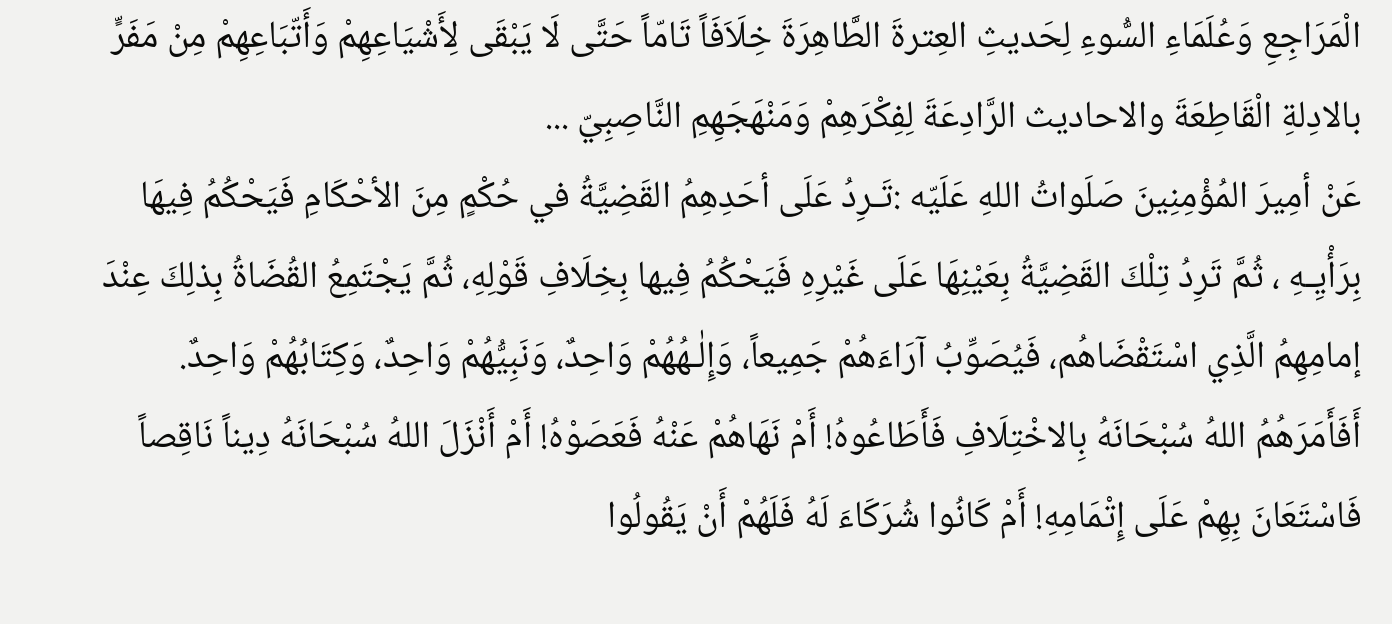الْمَرَاجِعِ وَعُلَمَاءِ السُّوءِ لِحَديثِ العِترةَ الطَّاهِرَةَ خِلَاَفَاً تَامّاً حَتَّى لَا يَبْقَى لِأَشْيَاعِهِمْ وَأَتّبَاعِهِمْ مِنْ مَفَرٍّ بالادِلةِ الْقَاطِعَةَ والاحاديث الرَّادِعَةَ لِفِكْرَهِمْ وَمَنْهَجَهِمِ النَّاصِبِيّ ...
عَنْ أمِيرَ المُؤْمِنِينَ صَلَواتُ اللهِ عَلَيّه :تَـرِدُ عَلَى أحَدِهِمُ القَضِيَّةُ في حُكْمٍ مِنَ الأحْكَامِ فَيَحْكُمُ فِيهَا بِرَأْيِـهِ ، ثُمَّ تَرِدُ تِلْكَ القَضِيَّةُ بِعَيْنِهَا عَلَى غَيْرِهِ فَيَحْكُمُ فِيها بِخِلَافِ قَوْلِهِ، ثُمَّ يَجْتَمِعُ القُضَاةُ بِذلِكَ عِنْدَ إمامِهِمُ الَّذِي اسْتَقْضَاهُم، فَيُصَوِّبُ آرَاءَهُمْ جَمِيعاً، وَإِلٰـهُهُمْ وَاحِدٌ، وَنَبِيُّهُمْ وَاحِدٌ، وَكِتَابُهُمْ وَاحِدٌ.
أَفَأَمَرَهُمُ اللهُ سُبْحَانَهُ بِالاخْتِلَافِ فَأَطَاعُوهُ! أَمْ نَهَاهُمْ عَنْهُ فَعَصَوْهُ! أَمْ أَنْزَلَ اللهُ سُبْحَانَهُ دِيناً نَاقِصاً فَاسْتَعَانَ بِهِمْ عَلَى إِتْمَامِهِ! أَمْ كَانُوا شُرَكَاءَ لَهُ فَلَهُمْ أَنْ يَقُولُوا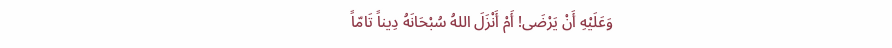وَعَلَيْهِ أَنْ يَرْضَى! أَمْ أَنْزَلَ اللهُ سُبْحَانَهُ دِيناً تَامّاً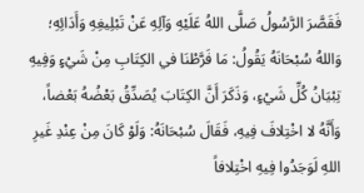فَقَصَّرَ الرَّسُولُ صَلَّى اللهُ عَلَيْهِ وَآلِهِ عَنْ تَبْلِيغِهِ وَأَدَائِهِ؛ وَاللهُ سُبْحَانَهُ يَقُولُ: مَا فَرَّطْنَا في الكِتَابِ مِنْ شَيْءٍ وَفِيهِ تِبْيَانُ كُلِّ شَيْءٍ، وَذَكَرَ أَنَّ الكِتَابَ يُصَدِّقُ بَعْضُهُ بَعْضاً، وَأَنَّهُ لا اخْتِلافَ فِيهِ، فَقَالَ سُبْحَانَهُ: وَلَوْ كَانَ مِنْ عِنْدِ غَيرِ اللهِ لَوَجَدُوا فِيهِ اخْتِلافاً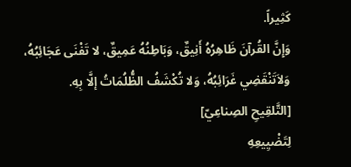كَثِيراً.
وَإِنَّ القُرآنَ ظَاهِرُهُ أَنِيقٌ، وَبَاطِنُهُ عَمِيقٌ، لا تَفْنَى عَجَائِبُهُ، وَلاَتَنْقَضِي غَرَائِبُهُ، وَلا تُكْشَفُ الظُّلُمَاتُ إلَّا بِهِ.
[التَّلقِيحِ الصِناعِيّ]
لِتَضْيِيعِهِ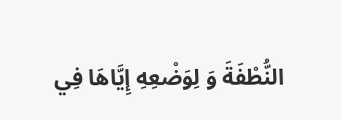النُّطْفَةَ وَ لِوَضْعِهِ إِيَّاهَا فِي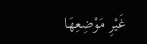غَيْرِ مَوْضِعِهَا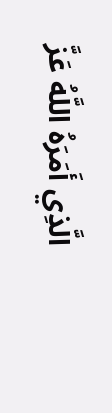الَّذِي أَمَرَهُ اللَّهُ عَزَّ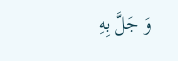وَ جَلَّ بِهِ